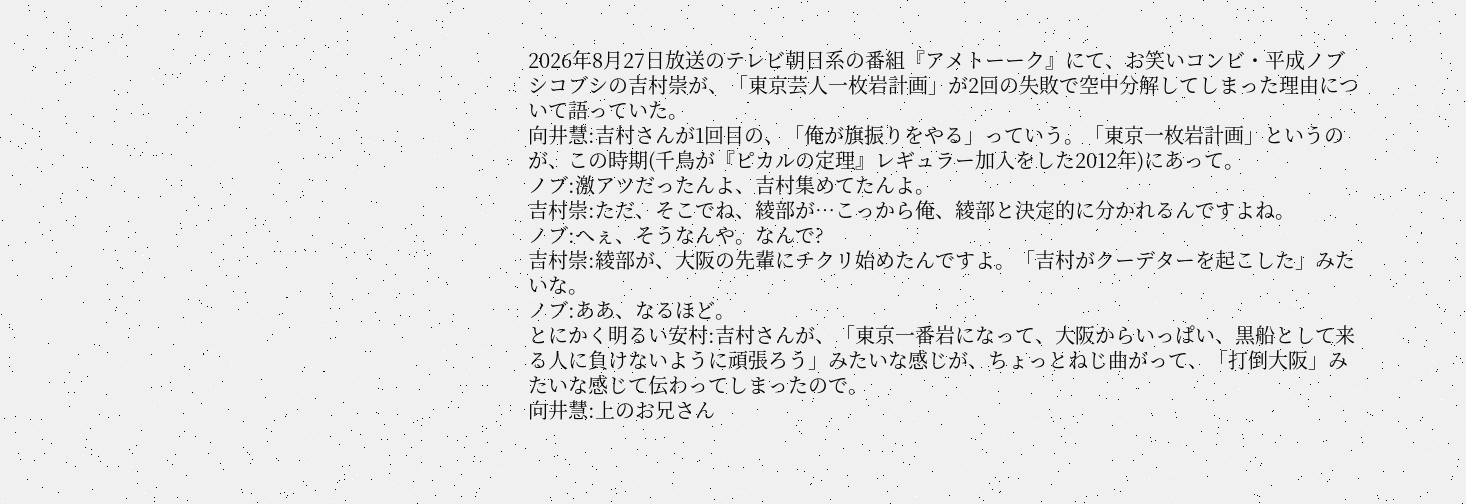2026年8月27日放送のテレビ朝日系の番組『アメトーーク』にて、お笑いコンビ・平成ノブシコブシの吉村崇が、「東京芸人一枚岩計画」が2回の失敗で空中分解してしまった理由について語っていた。
向井慧:吉村さんが1回目の、「俺が旗振りをやる」っていう。「東京一枚岩計画」というのが、この時期(千鳥が『ピカルの定理』レギュラー加入をした2012年)にあって。
ノブ:激アツだったんよ、吉村集めてたんよ。
吉村崇:ただ、そこでね、綾部が…こっから俺、綾部と決定的に分かれるんですよね。
ノブ:へぇ、そうなんや。なんで?
吉村崇:綾部が、大阪の先輩にチクリ始めたんですよ。「吉村がクーデターを起こした」みたいな。
ノブ:ああ、なるほど。
とにかく明るい安村:吉村さんが、「東京一番岩になって、大阪からいっぱい、黒船として来る人に負けないように頑張ろう」みたいな感じが、ちょっとねじ曲がって、「打倒大阪」みたいな感じて伝わってしまったので。
向井慧:上のお兄さん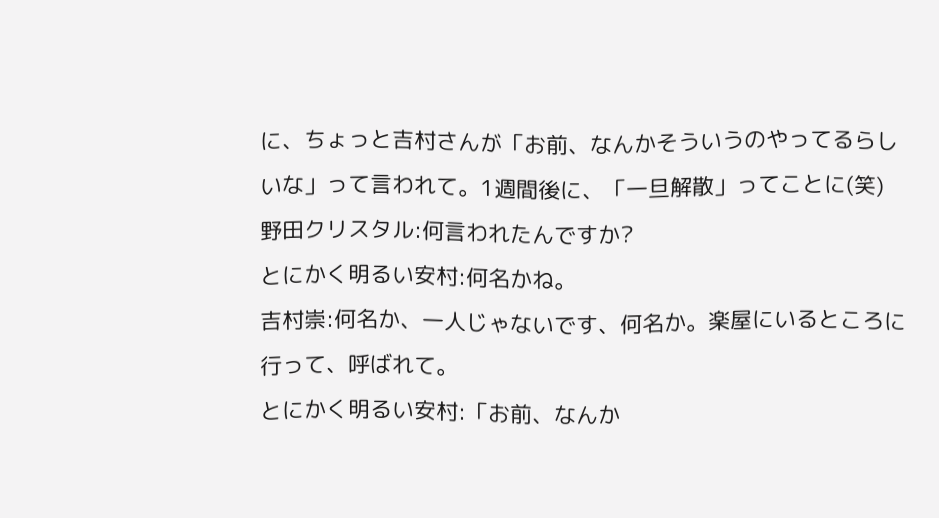に、ちょっと吉村さんが「お前、なんかそういうのやってるらしいな」って言われて。1週間後に、「一旦解散」ってことに(笑)
野田クリスタル:何言われたんですか?
とにかく明るい安村:何名かね。
吉村崇:何名か、一人じゃないです、何名か。楽屋にいるところに行って、呼ばれて。
とにかく明るい安村:「お前、なんか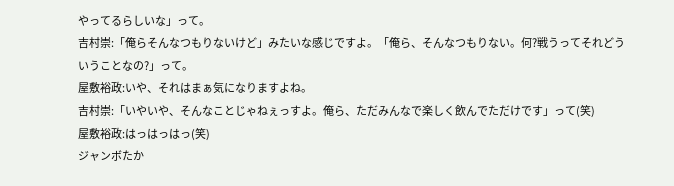やってるらしいな」って。
吉村崇:「俺らそんなつもりないけど」みたいな感じですよ。「俺ら、そんなつもりない。何?戦うってそれどういうことなの?」って。
屋敷裕政:いや、それはまぁ気になりますよね。
吉村崇:「いやいや、そんなことじゃねぇっすよ。俺ら、ただみんなで楽しく飲んでただけです」って(笑)
屋敷裕政:はっはっはっ(笑)
ジャンボたか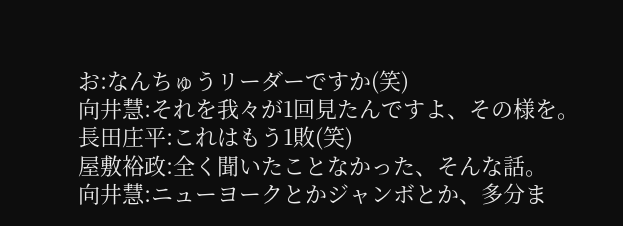お:なんちゅうリーダーですか(笑)
向井慧:それを我々が1回見たんですよ、その様を。
長田庄平:これはもう1敗(笑)
屋敷裕政:全く聞いたことなかった、そんな話。
向井慧:ニューヨークとかジャンボとか、多分ま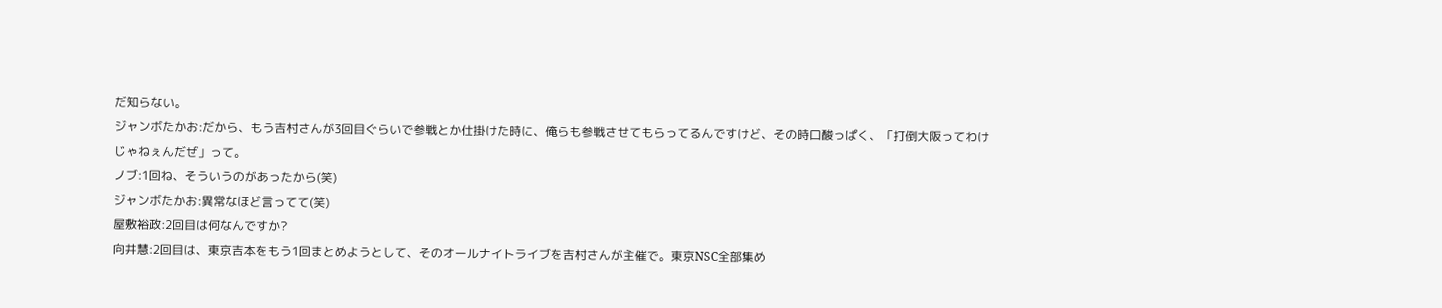だ知らない。
ジャンボたかお:だから、もう吉村さんが3回目ぐらいで参戦とか仕掛けた時に、俺らも参戦させてもらってるんですけど、その時口酸っぱく、「打倒大阪ってわけじゃねぇんだぜ」って。
ノブ:1回ね、そういうのがあったから(笑)
ジャンボたかお:異常なほど言ってて(笑)
屋敷裕政:2回目は何なんですか?
向井慧:2回目は、東京吉本をもう1回まとめようとして、そのオールナイトライブを吉村さんが主催で。東京NSC全部集め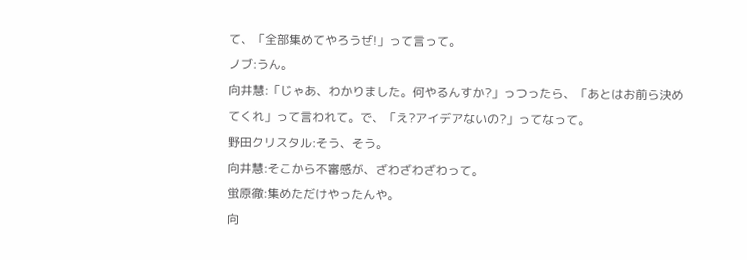て、「全部集めてやろうぜ!」って言って。
ノブ:うん。
向井慧:「じゃあ、わかりました。何やるんすか?」っつったら、「あとはお前ら決めてくれ」って言われて。で、「え?アイデアないの?」ってなって。
野田クリスタル:そう、そう。
向井慧:そこから不審感が、ざわざわざわって。
蛍原徹:集めただけやったんや。
向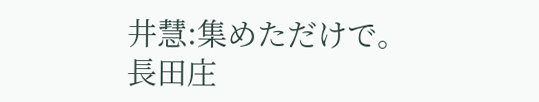井慧:集めただけで。
長田庄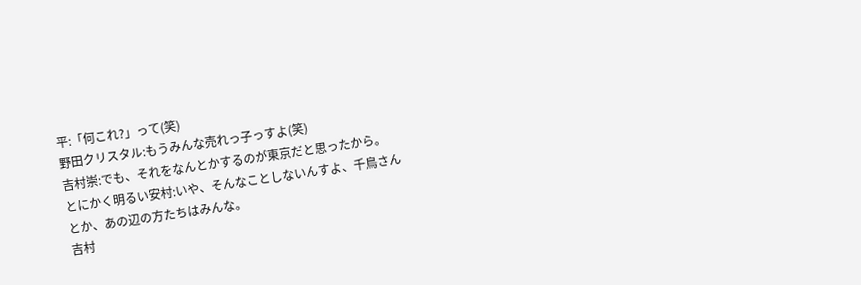平:「何これ?」って(笑)
野田クリスタル:もうみんな売れっ子っすよ(笑)
吉村崇:でも、それをなんとかするのが東京だと思ったから。
とにかく明るい安村:いや、そんなことしないんすよ、千鳥さんとか、あの辺の方たちはみんな。
吉村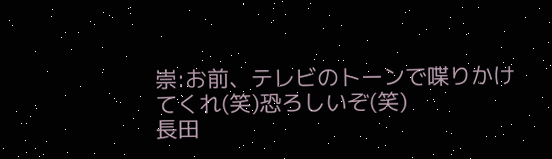崇:お前、テレビのトーンで喋りかけてくれ(笑)恐ろしいぞ(笑)
長田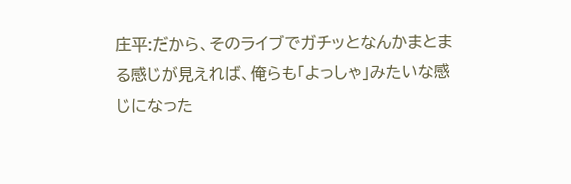庄平:だから、そのライブでガチッとなんかまとまる感じが見えれば、俺らも「よっしゃ」みたいな感じになった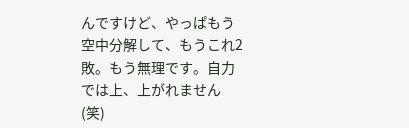んですけど、やっぱもう空中分解して、もうこれ2敗。もう無理です。自力では上、上がれません(笑)